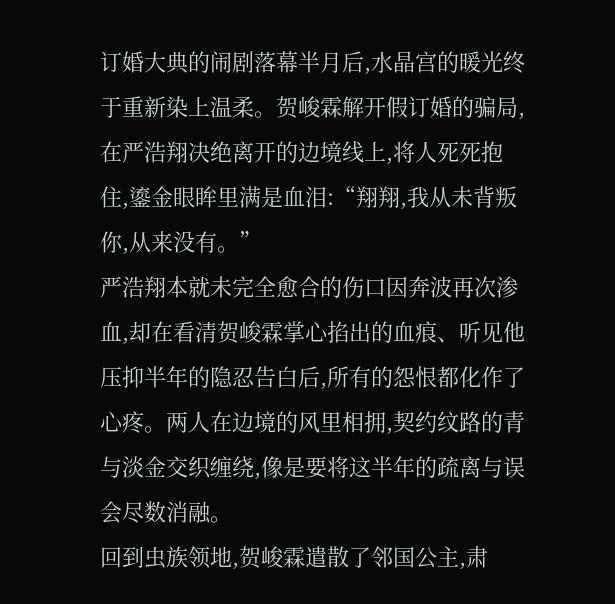订婚大典的闹剧落幕半月后,水晶宫的暖光终于重新染上温柔。贺峻霖解开假订婚的骗局,在严浩翔决绝离开的边境线上,将人死死抱住,鎏金眼眸里满是血泪:“翔翔,我从未背叛你,从来没有。”
严浩翔本就未完全愈合的伤口因奔波再次渗血,却在看清贺峻霖掌心掐出的血痕、听见他压抑半年的隐忍告白后,所有的怨恨都化作了心疼。两人在边境的风里相拥,契约纹路的青与淡金交织缠绕,像是要将这半年的疏离与误会尽数消融。
回到虫族领地,贺峻霖遣散了邻国公主,肃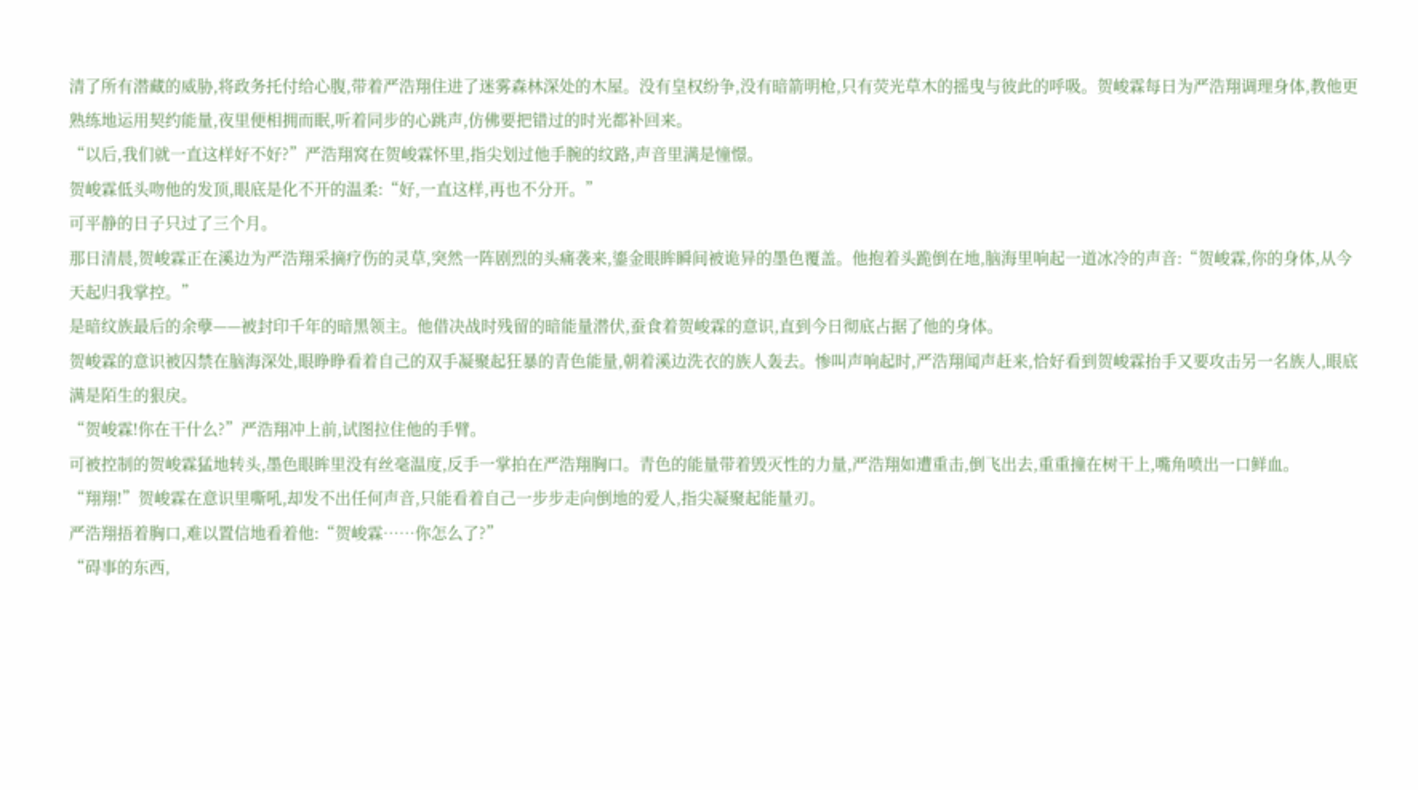清了所有潜藏的威胁,将政务托付给心腹,带着严浩翔住进了迷雾森林深处的木屋。没有皇权纷争,没有暗箭明枪,只有荧光草木的摇曳与彼此的呼吸。贺峻霖每日为严浩翔调理身体,教他更熟练地运用契约能量,夜里便相拥而眠,听着同步的心跳声,仿佛要把错过的时光都补回来。
“以后,我们就一直这样好不好?”严浩翔窝在贺峻霖怀里,指尖划过他手腕的纹路,声音里满是憧憬。
贺峻霖低头吻他的发顶,眼底是化不开的温柔:“好,一直这样,再也不分开。”
可平静的日子只过了三个月。
那日清晨,贺峻霖正在溪边为严浩翔采摘疗伤的灵草,突然一阵剧烈的头痛袭来,鎏金眼眸瞬间被诡异的墨色覆盖。他抱着头跪倒在地,脑海里响起一道冰冷的声音:“贺峻霖,你的身体,从今天起归我掌控。”
是暗纹族最后的余孽——被封印千年的暗黑领主。他借决战时残留的暗能量潜伏,蚕食着贺峻霖的意识,直到今日彻底占据了他的身体。
贺峻霖的意识被囚禁在脑海深处,眼睁睁看着自己的双手凝聚起狂暴的青色能量,朝着溪边洗衣的族人轰去。惨叫声响起时,严浩翔闻声赶来,恰好看到贺峻霖抬手又要攻击另一名族人,眼底满是陌生的狠戾。
“贺峻霖!你在干什么?”严浩翔冲上前,试图拉住他的手臂。
可被控制的贺峻霖猛地转头,墨色眼眸里没有丝毫温度,反手一掌拍在严浩翔胸口。青色的能量带着毁灭性的力量,严浩翔如遭重击,倒飞出去,重重撞在树干上,嘴角喷出一口鲜血。
“翔翔!”贺峻霖在意识里嘶吼,却发不出任何声音,只能看着自己一步步走向倒地的爱人,指尖凝聚起能量刃。
严浩翔捂着胸口,难以置信地看着他:“贺峻霖……你怎么了?”
“碍事的东西,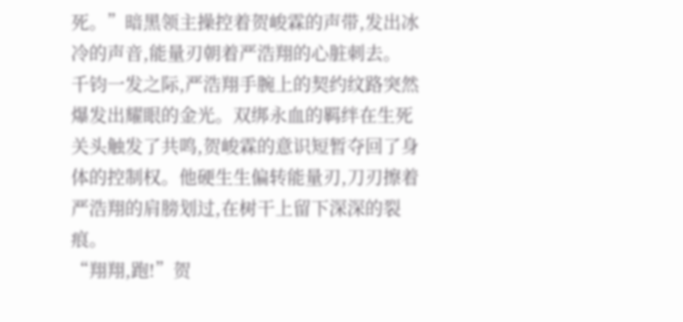死。”暗黑领主操控着贺峻霖的声带,发出冰冷的声音,能量刃朝着严浩翔的心脏刺去。
千钧一发之际,严浩翔手腕上的契约纹路突然爆发出耀眼的金光。双绑永血的羁绊在生死关头触发了共鸣,贺峻霖的意识短暂夺回了身体的控制权。他硬生生偏转能量刃,刀刃擦着严浩翔的肩膀划过,在树干上留下深深的裂痕。
“翔翔,跑!”贺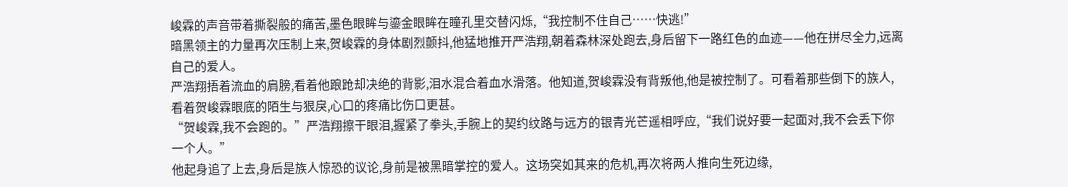峻霖的声音带着撕裂般的痛苦,墨色眼眸与鎏金眼眸在瞳孔里交替闪烁,“我控制不住自己……快逃!”
暗黑领主的力量再次压制上来,贺峻霖的身体剧烈颤抖,他猛地推开严浩翔,朝着森林深处跑去,身后留下一路红色的血迹——他在拼尽全力,远离自己的爱人。
严浩翔捂着流血的肩膀,看着他踉跄却决绝的背影,泪水混合着血水滑落。他知道,贺峻霖没有背叛他,他是被控制了。可看着那些倒下的族人,看着贺峻霖眼底的陌生与狠戾,心口的疼痛比伤口更甚。
“贺峻霖,我不会跑的。”严浩翔擦干眼泪,握紧了拳头,手腕上的契约纹路与远方的银青光芒遥相呼应,“我们说好要一起面对,我不会丢下你一个人。”
他起身追了上去,身后是族人惊恐的议论,身前是被黑暗掌控的爱人。这场突如其来的危机,再次将两人推向生死边缘,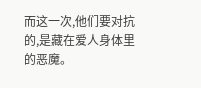而这一次,他们要对抗的,是藏在爱人身体里的恶魔。